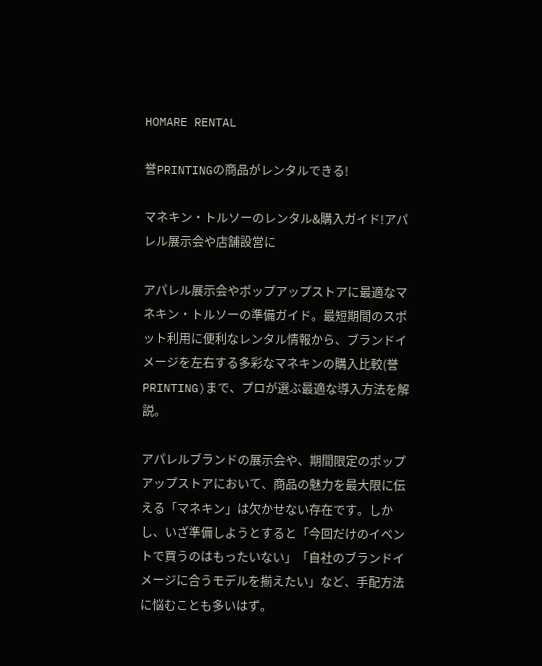HOMARE RENTAL

誉PRINTINGの商品がレンタルできる!

マネキン・トルソーのレンタル&購入ガイド!アパレル展示会や店舗設営に

アパレル展示会やポップアップストアに最適なマネキン・トルソーの準備ガイド。最短期間のスポット利用に便利なレンタル情報から、ブランドイメージを左右する多彩なマネキンの購入比較(誉PRINTING)まで、プロが選ぶ最適な導入方法を解説。

アパレルブランドの展示会や、期間限定のポップアップストアにおいて、商品の魅力を最大限に伝える「マネキン」は欠かせない存在です。しかし、いざ準備しようとすると「今回だけのイベントで買うのはもったいない」「自社のブランドイメージに合うモデルを揃えたい」など、手配方法に悩むことも多いはず。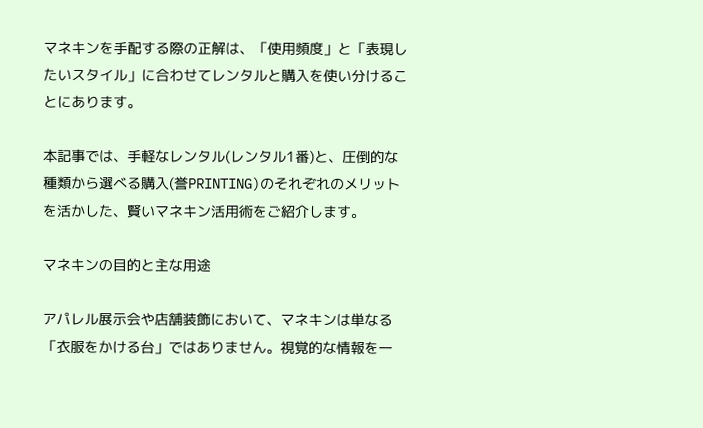マネキンを手配する際の正解は、「使用頻度」と「表現したいスタイル」に合わせてレンタルと購入を使い分けることにあります。

本記事では、手軽なレンタル(レンタル1番)と、圧倒的な種類から選べる購入(誉PRINTING)のそれぞれのメリットを活かした、賢いマネキン活用術をご紹介します。

マネキンの目的と主な用途

アパレル展示会や店舗装飾において、マネキンは単なる「衣服をかける台」ではありません。視覚的な情報を一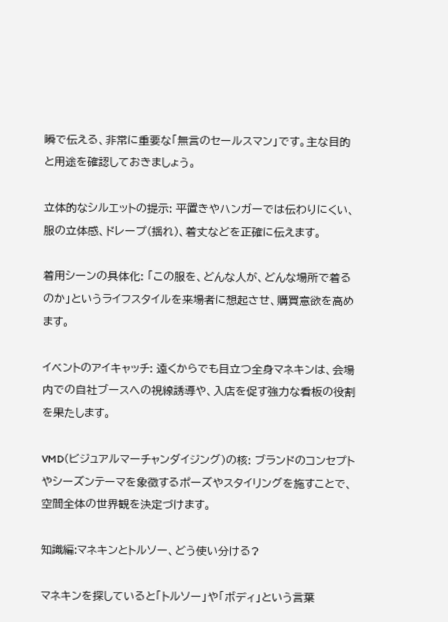瞬で伝える、非常に重要な「無言のセールスマン」です。主な目的と用途を確認しておきましょう。

立体的なシルエットの提示: 平置きやハンガーでは伝わりにくい、服の立体感、ドレープ(揺れ)、着丈などを正確に伝えます。

着用シーンの具体化: 「この服を、どんな人が、どんな場所で着るのか」というライフスタイルを来場者に想起させ、購買意欲を高めます。

イベントのアイキャッチ: 遠くからでも目立つ全身マネキンは、会場内での自社ブースへの視線誘導や、入店を促す強力な看板の役割を果たします。

VMD(ビジュアルマーチャンダイジング)の核: ブランドのコンセプトやシーズンテーマを象徴するポーズやスタイリングを施すことで、空間全体の世界観を決定づけます。

知識編:マネキンとトルソー、どう使い分ける?

マネキンを探していると「トルソー」や「ボディ」という言葉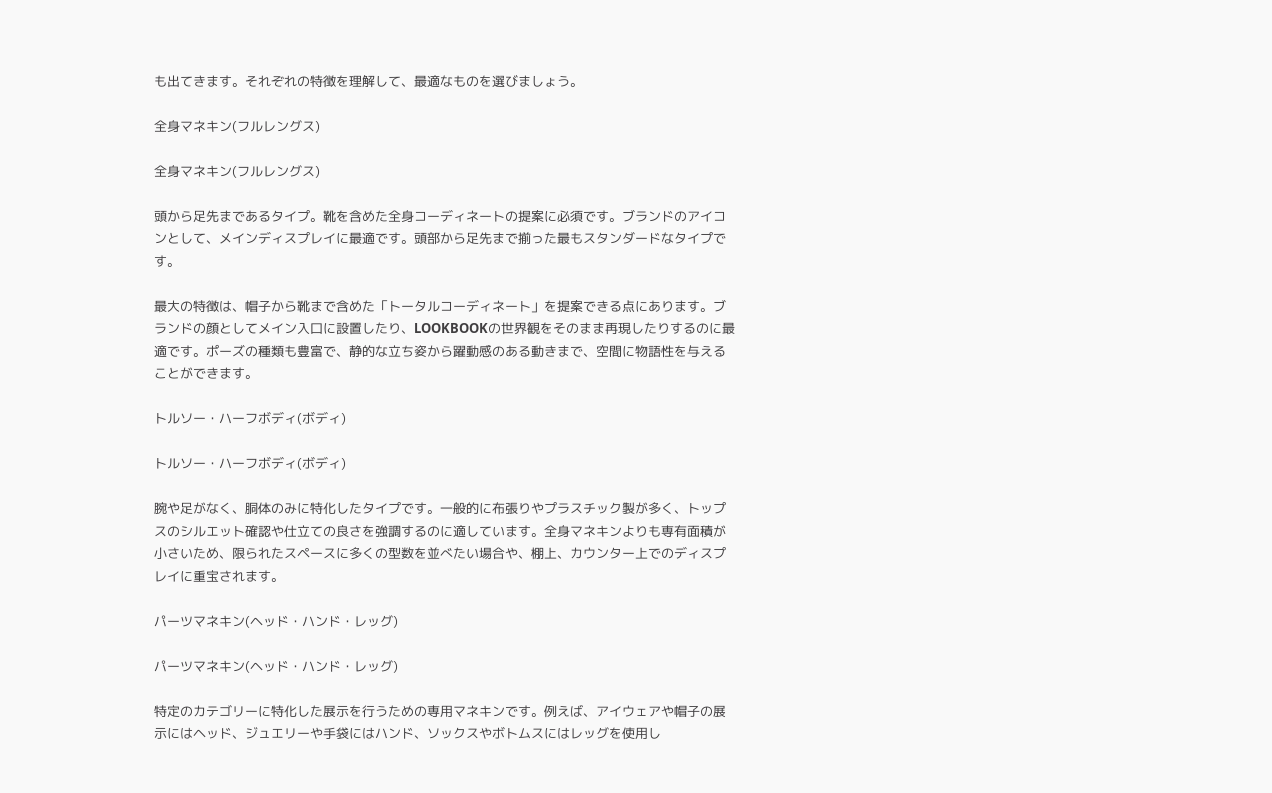も出てきます。それぞれの特徴を理解して、最適なものを選びましょう。

全身マネキン(フルレングス)

全身マネキン(フルレングス)

頭から足先まであるタイプ。靴を含めた全身コーディネートの提案に必須です。ブランドのアイコンとして、メインディスプレイに最適です。頭部から足先まで揃った最もスタンダードなタイプです。

最大の特徴は、帽子から靴まで含めた「トータルコーディネート」を提案できる点にあります。ブランドの顔としてメイン入口に設置したり、LOOKBOOKの世界観をそのまま再現したりするのに最適です。ポーズの種類も豊富で、静的な立ち姿から躍動感のある動きまで、空間に物語性を与えることができます。

トルソー・ハーフボディ(ボディ)

トルソー・ハーフボディ(ボディ)

腕や足がなく、胴体のみに特化したタイプです。一般的に布張りやプラスチック製が多く、トップスのシルエット確認や仕立ての良さを強調するのに適しています。全身マネキンよりも専有面積が小さいため、限られたスペースに多くの型数を並べたい場合や、棚上、カウンター上でのディスプレイに重宝されます。

パーツマネキン(ヘッド・ハンド・レッグ)

パーツマネキン(ヘッド・ハンド・レッグ)

特定のカテゴリーに特化した展示を行うための専用マネキンです。例えば、アイウェアや帽子の展示にはヘッド、ジュエリーや手袋にはハンド、ソックスやボトムスにはレッグを使用し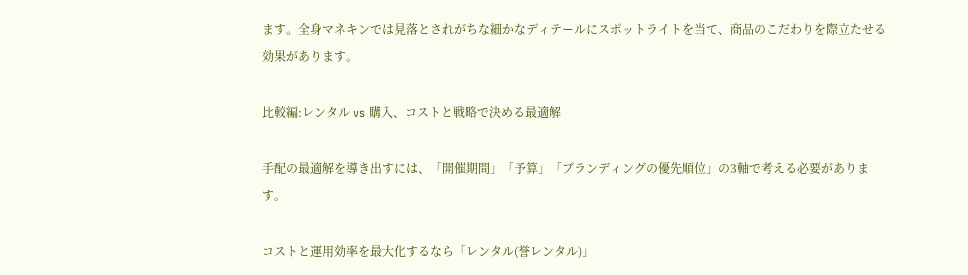ます。全身マネキンでは見落とされがちな細かなディテールにスポットライトを当て、商品のこだわりを際立たせる効果があります。

比較編:レンタル vs 購入、コストと戦略で決める最適解

手配の最適解を導き出すには、「開催期間」「予算」「ブランディングの優先順位」の3軸で考える必要があります。

コストと運用効率を最大化するなら「レンタル(誉レンタル)」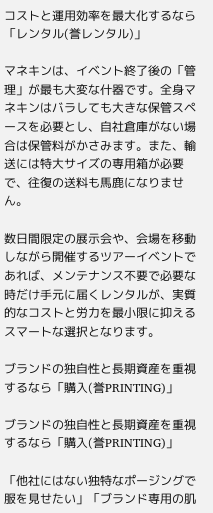コストと運用効率を最大化するなら「レンタル(誉レンタル)」

マネキンは、イベント終了後の「管理」が最も大変な什器です。全身マネキンはバラしても大きな保管スペースを必要とし、自社倉庫がない場合は保管料がかさみます。また、輸送には特大サイズの専用箱が必要で、往復の送料も馬鹿になりません。

数日間限定の展示会や、会場を移動しながら開催するツアーイベントであれば、メンテナンス不要で必要な時だけ手元に届くレンタルが、実質的なコストと労力を最小限に抑えるスマートな選択となります。

ブランドの独自性と長期資産を重視するなら「購入(誉PRINTING)」

ブランドの独自性と長期資産を重視するなら「購入(誉PRINTING)」

「他社にはない独特なポージングで服を見せたい」「ブランド専用の肌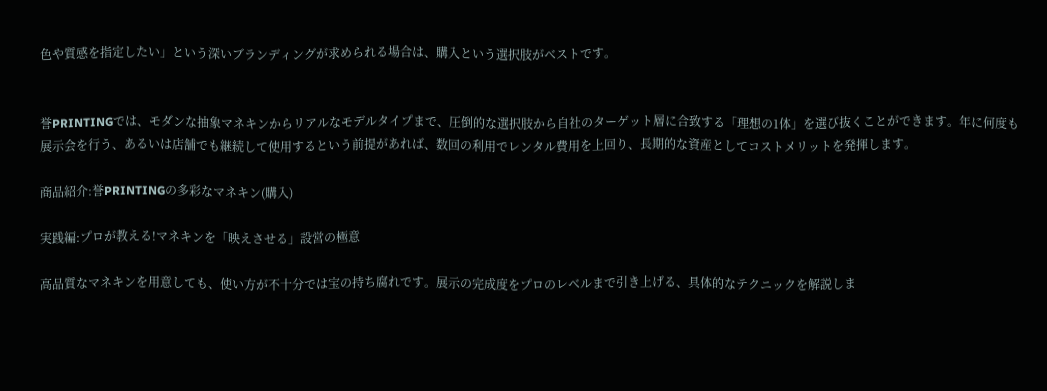色や質感を指定したい」という深いブランディングが求められる場合は、購入という選択肢がベストです。


誉PRINTINGでは、モダンな抽象マネキンからリアルなモデルタイプまで、圧倒的な選択肢から自社のターゲット層に合致する「理想の1体」を選び抜くことができます。年に何度も展示会を行う、あるいは店舗でも継続して使用するという前提があれば、数回の利用でレンタル費用を上回り、長期的な資産としてコストメリットを発揮します。

商品紹介:誉PRINTINGの多彩なマネキン(購入)

実践編:プロが教える!マネキンを「映えさせる」設営の極意

高品質なマネキンを用意しても、使い方が不十分では宝の持ち腐れです。展示の完成度をプロのレベルまで引き上げる、具体的なテクニックを解説しま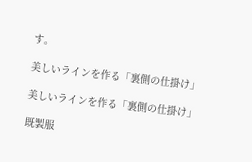す。

美しいラインを作る「裏側の仕掛け」

美しいラインを作る「裏側の仕掛け」

既製服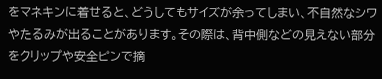をマネキンに着せると、どうしてもサイズが余ってしまい、不自然なシワやたるみが出ることがあります。その際は、背中側などの見えない部分をクリップや安全ピンで摘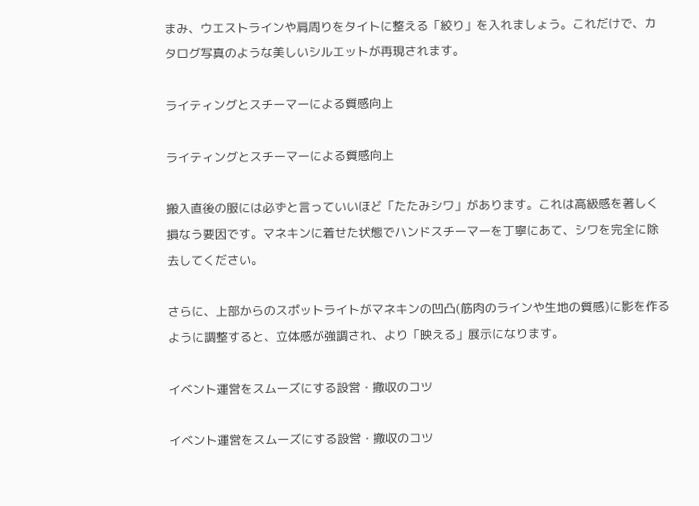まみ、ウエストラインや肩周りをタイトに整える「絞り」を入れましょう。これだけで、カタログ写真のような美しいシルエットが再現されます。

ライティングとスチーマーによる質感向上

ライティングとスチーマーによる質感向上

搬入直後の服には必ずと言っていいほど「たたみシワ」があります。これは高級感を著しく損なう要因です。マネキンに着せた状態でハンドスチーマーを丁寧にあて、シワを完全に除去してください。

さらに、上部からのスポットライトがマネキンの凹凸(筋肉のラインや生地の質感)に影を作るように調整すると、立体感が強調され、より「映える」展示になります。

イベント運営をスムーズにする設営・撤収のコツ

イベント運営をスムーズにする設営・撤収のコツ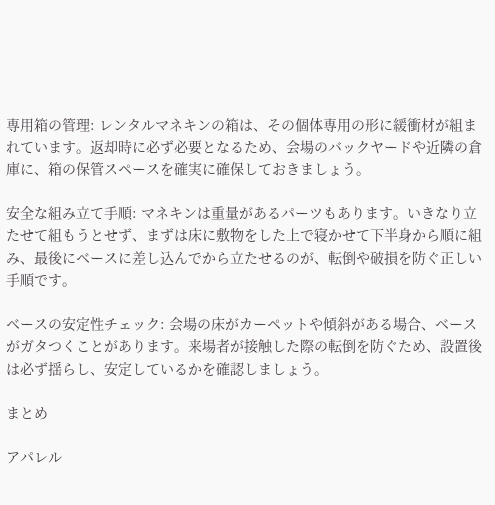専用箱の管理: レンタルマネキンの箱は、その個体専用の形に緩衝材が組まれています。返却時に必ず必要となるため、会場のバックヤードや近隣の倉庫に、箱の保管スペースを確実に確保しておきましょう。

安全な組み立て手順: マネキンは重量があるパーツもあります。いきなり立たせて組もうとせず、まずは床に敷物をした上で寝かせて下半身から順に組み、最後にベースに差し込んでから立たせるのが、転倒や破損を防ぐ正しい手順です。

ベースの安定性チェック: 会場の床がカーペットや傾斜がある場合、ベースがガタつくことがあります。来場者が接触した際の転倒を防ぐため、設置後は必ず揺らし、安定しているかを確認しましょう。

まとめ

アパレル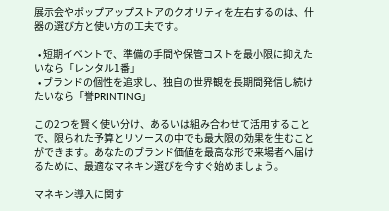展示会やポップアップストアのクオリティを左右するのは、什器の選び方と使い方の工夫です。

  • 短期イベントで、準備の手間や保管コストを最小限に抑えたいなら「レンタル1番」
  • ブランドの個性を追求し、独自の世界観を長期間発信し続けたいなら「誉PRINTING」

この2つを賢く使い分け、あるいは組み合わせて活用することで、限られた予算とリソースの中でも最大限の効果を生むことができます。あなたのブランド価値を最高な形で来場者へ届けるために、最適なマネキン選びを今すぐ始めましょう。

マネキン導入に関す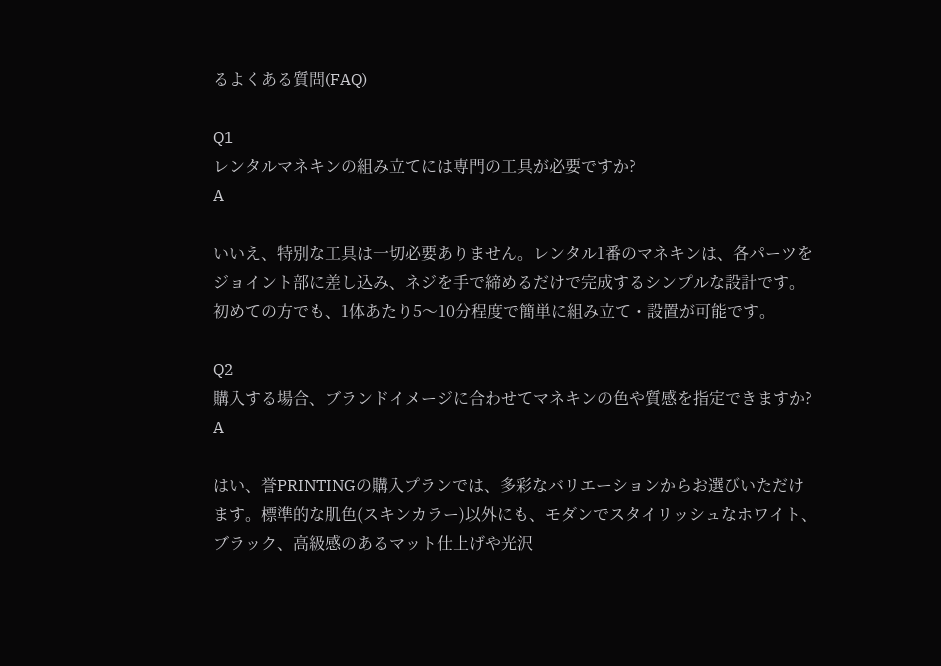るよくある質問(FAQ)

Q1
レンタルマネキンの組み立てには専門の工具が必要ですか?
A

いいえ、特別な工具は一切必要ありません。レンタル1番のマネキンは、各パーツをジョイント部に差し込み、ネジを手で締めるだけで完成するシンプルな設計です。初めての方でも、1体あたり5〜10分程度で簡単に組み立て・設置が可能です。

Q2
購入する場合、ブランドイメージに合わせてマネキンの色や質感を指定できますか?
A

はい、誉PRINTINGの購入プランでは、多彩なバリエーションからお選びいただけます。標準的な肌色(スキンカラー)以外にも、モダンでスタイリッシュなホワイト、ブラック、高級感のあるマット仕上げや光沢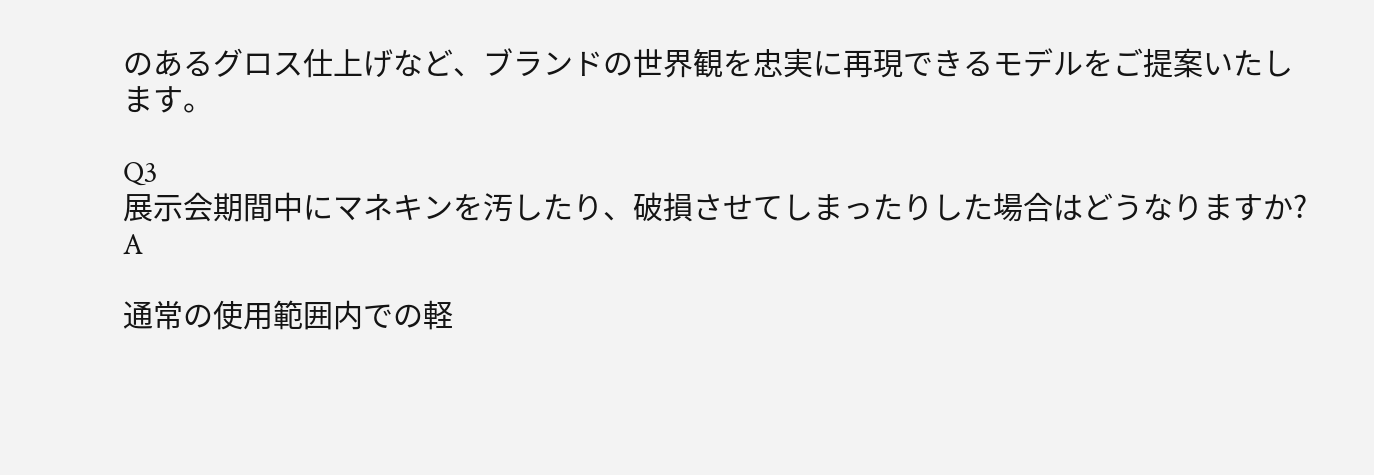のあるグロス仕上げなど、ブランドの世界観を忠実に再現できるモデルをご提案いたします。

Q3
展示会期間中にマネキンを汚したり、破損させてしまったりした場合はどうなりますか?
A

通常の使用範囲内での軽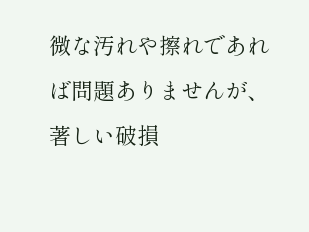微な汚れや擦れであれば問題ありませんが、著しい破損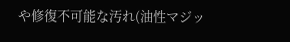や修復不可能な汚れ(油性マジッ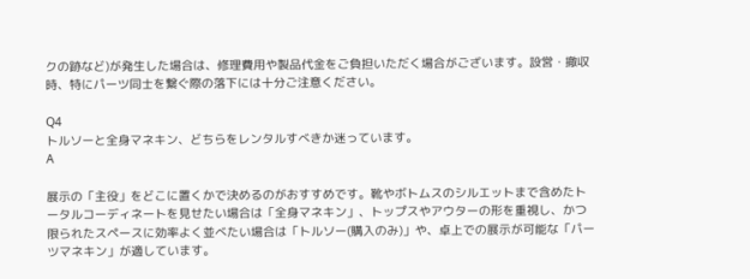クの跡など)が発生した場合は、修理費用や製品代金をご負担いただく場合がございます。設営・撤収時、特にパーツ同士を繋ぐ際の落下には十分ご注意ください。

Q4
トルソーと全身マネキン、どちらをレンタルすべきか迷っています。
A

展示の「主役」をどこに置くかで決めるのがおすすめです。靴やボトムスのシルエットまで含めたトータルコーディネートを見せたい場合は「全身マネキン」、トップスやアウターの形を重視し、かつ限られたスペースに効率よく並べたい場合は「トルソー(購入のみ)」や、卓上での展示が可能な「パーツマネキン」が適しています。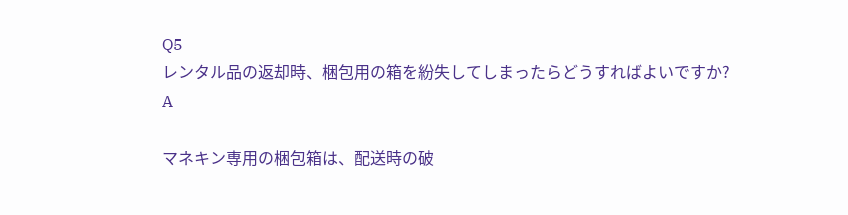Q5
レンタル品の返却時、梱包用の箱を紛失してしまったらどうすればよいですか?
A

マネキン専用の梱包箱は、配送時の破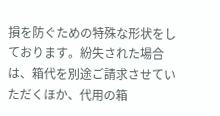損を防ぐための特殊な形状をしております。紛失された場合は、箱代を別途ご請求させていただくほか、代用の箱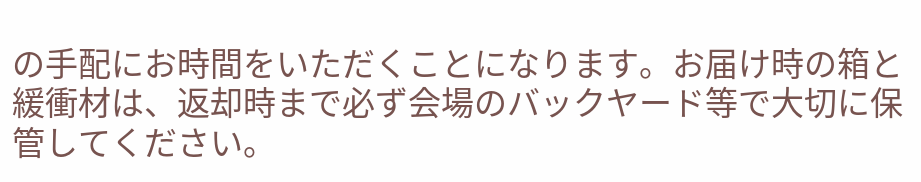の手配にお時間をいただくことになります。お届け時の箱と緩衝材は、返却時まで必ず会場のバックヤード等で大切に保管してください。